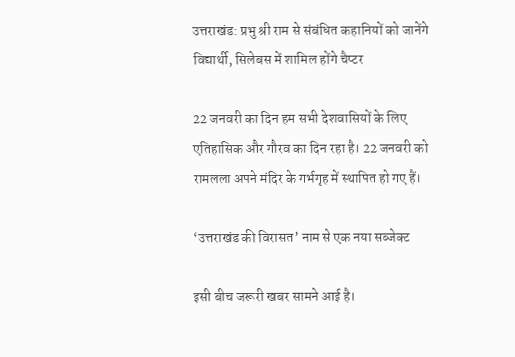उत्तराखंड: प्रभु श्री राम से संबंधित कहानियों को जानेंगे विद्यार्थी, सिलेबस में शामिल होंगे चैप्टर

22 जनवरी का दिन हम सभी देशवासियों के लिए एतिहासिक और गौरव का दिन रहा है। 22 जनवरी को रामलला अपने मंदिर के गर्भगृह में स्थापित हो गए हैं।

‘उत्तराखंड की विरासत’ नाम से एक नया सब्जेक्ट

इसी बीच जरूरी खबर सामने आई है।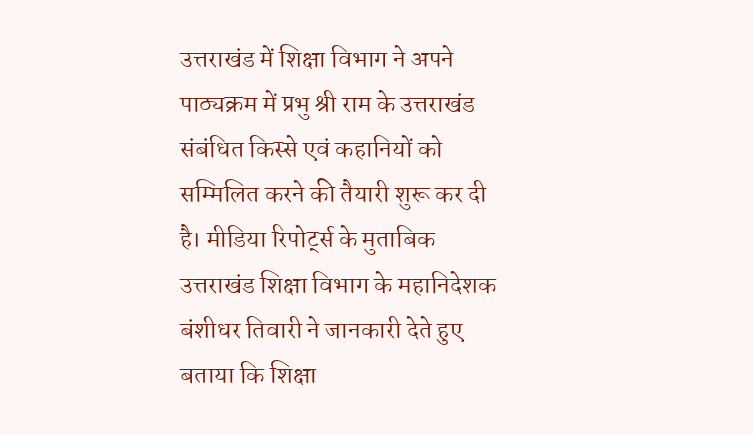उत्तराखंड में शिक्षा विभाग ने अपने पाठ्यक्रम में प्रभु श्री राम के उत्तराखंड संबंधित किस्से एवं कहानियों को सम्मिलित करने की तैयारी शुरू कर दी है। मीडिया रिपोर्ट्स के मुताबिक उत्तराखंड शिक्षा विभाग के महानिदेशक बंशीधर तिवारी ने जानकारी देते हुए बताया कि शिक्षा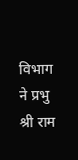विभाग ने प्रभु श्री राम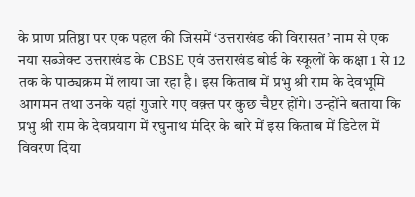के प्राण प्रतिष्ठा पर एक पहल की जिसमें ‘उत्तराखंड की विरासत’ नाम से एक नया सब्जेक्ट उत्तराखंड के CBSE एवं उत्तराखंड बोर्ड के स्कूलों के कक्षा 1 से 12 तक के पाठ्यक्रम में लाया जा रहा है। इस किताब में प्रभु श्री राम के देवभूमि आगमन तथा उनके यहां गुजारे गए वक़्त पर कुछ चैप्टर होंगे। उन्होंने बताया कि प्रभु श्री राम के देवप्रयाग में रघुनाथ मंदिर के बारे में इस किताब में डिटेल में विवरण दिया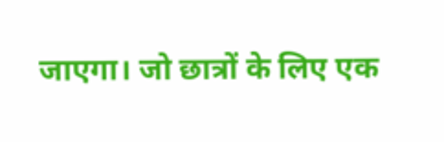जाएगा। जो छात्रों के लिए एक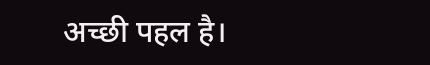अच्छी पहल है।